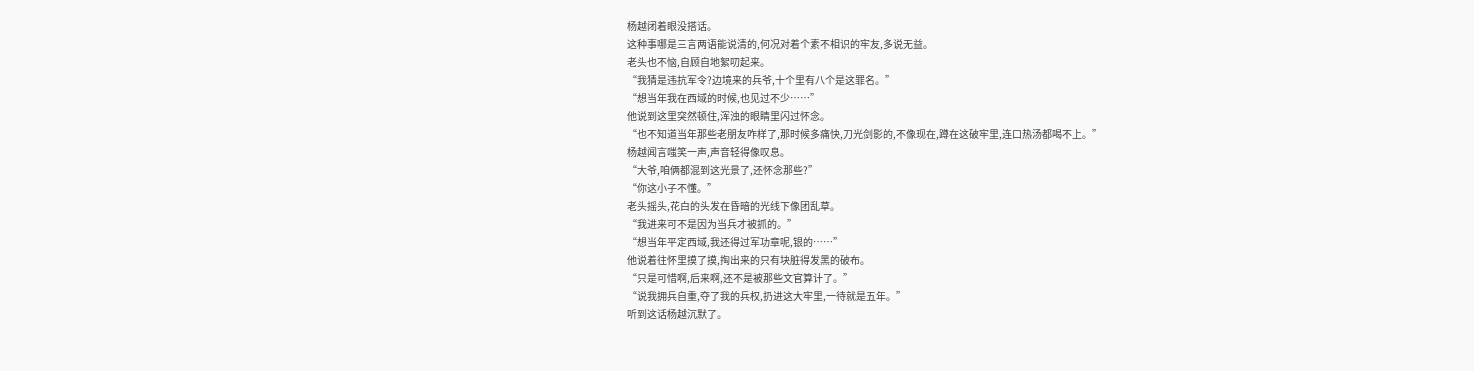杨越闭着眼没搭话。
这种事哪是三言两语能说清的,何况对着个素不相识的牢友,多说无益。
老头也不恼,自顾自地絮叨起来。
“我猜是违抗军令?边境来的兵爷,十个里有八个是这罪名。”
“想当年我在西域的时候,也见过不少……”
他说到这里突然顿住,浑浊的眼睛里闪过怀念。
“也不知道当年那些老朋友咋样了,那时候多痛快,刀光剑影的,不像现在,蹲在这破牢里,连口热汤都喝不上。”
杨越闻言嗤笑一声,声音轻得像叹息。
“大爷,咱俩都混到这光景了,还怀念那些?”
“你这小子不懂。”
老头摇头,花白的头发在昏暗的光线下像团乱草。
“我进来可不是因为当兵才被抓的。”
“想当年平定西域,我还得过军功章呢,银的……”
他说着往怀里摸了摸,掏出来的只有块脏得发黑的破布。
“只是可惜啊,后来啊,还不是被那些文官算计了。”
“说我拥兵自重,夺了我的兵权,扔进这大牢里,一待就是五年。”
听到这话杨越沉默了。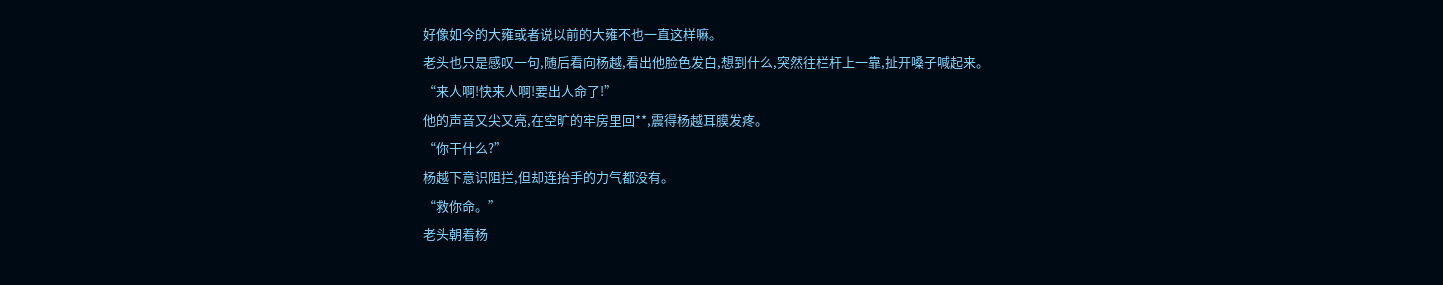好像如今的大雍或者说以前的大雍不也一直这样嘛。
老头也只是感叹一句,随后看向杨越,看出他脸色发白,想到什么,突然往栏杆上一靠,扯开嗓子喊起来。
“来人啊!快来人啊!要出人命了!”
他的声音又尖又亮,在空旷的牢房里回**,震得杨越耳膜发疼。
“你干什么?”
杨越下意识阻拦,但却连抬手的力气都没有。
“救你命。”
老头朝着杨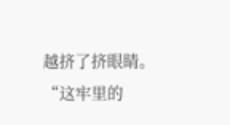越挤了挤眼睛。
“这牢里的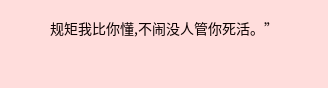规矩我比你懂,不闹没人管你死活。”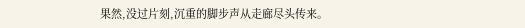果然,没过片刻,沉重的脚步声从走廊尽头传来。